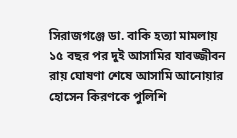সিরাজগঞ্জে ডা. বাকি হত্যা মামলায় ১৫ বছর পর দুই আসামির যাবজ্জীবন
রায় ঘোষণা শেষে আসামি আনোয়ার হোসেন কিরণকে পুলিশি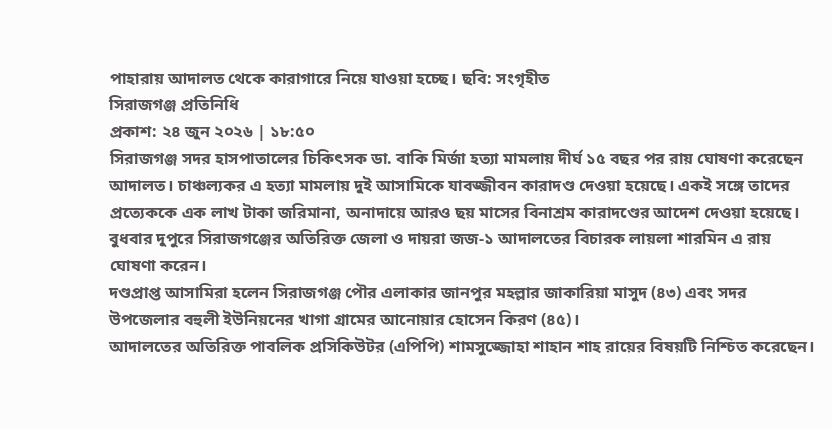পাহারায় আদালত থেকে কারাগারে নিয়ে যাওয়া হচ্ছে। ছবি: সংগৃহীত
সিরাজগঞ্জ প্রতিনিধি
প্রকাশ: ২৪ জুন ২০২৬ | ১৮:৫০
সিরাজগঞ্জ সদর হাসপাতালের চিকিৎসক ডা. বাকি মির্জা হত্যা মামলায় দীর্ঘ ১৫ বছর পর রায় ঘোষণা করেছেন আদালত। চাঞ্চল্যকর এ হত্যা মামলায় দুই আসামিকে যাবজ্জীবন কারাদণ্ড দেওয়া হয়েছে। একই সঙ্গে তাদের প্রত্যেককে এক লাখ টাকা জরিমানা, অনাদায়ে আরও ছয় মাসের বিনাশ্রম কারাদণ্ডের আদেশ দেওয়া হয়েছে।
বুধবার দুপুরে সিরাজগঞ্জের অতিরিক্ত জেলা ও দায়রা জজ-১ আদালতের বিচারক লায়লা শারমিন এ রায় ঘোষণা করেন।
দণ্ডপ্রাপ্ত আসামিরা হলেন সিরাজগঞ্জ পৌর এলাকার জানপুর মহল্লার জাকারিয়া মাসুদ (৪৩) এবং সদর উপজেলার বহুলী ইউনিয়নের খাগা গ্রামের আনোয়ার হোসেন কিরণ (৪৫)।
আদালতের অতিরিক্ত পাবলিক প্রসিকিউটর (এপিপি) শামসুজ্জোহা শাহান শাহ রায়ের বিষয়টি নিশ্চিত করেছেন।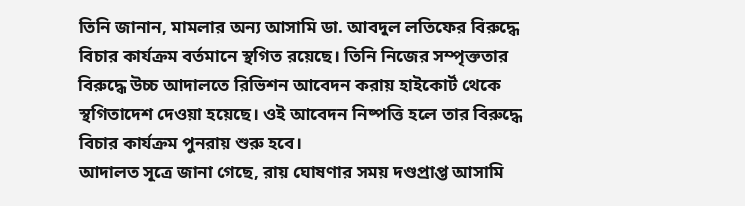তিনি জানান, মামলার অন্য আসামি ডা. আবদুল লতিফের বিরুদ্ধে বিচার কার্যক্রম বর্তমানে স্থগিত রয়েছে। তিনি নিজের সম্পৃক্ততার বিরুদ্ধে উচ্চ আদালতে রিভিশন আবেদন করায় হাইকোর্ট থেকে স্থগিতাদেশ দেওয়া হয়েছে। ওই আবেদন নিষ্পত্তি হলে তার বিরুদ্ধে বিচার কার্যক্রম পুনরায় শুরু হবে।
আদালত সূত্রে জানা গেছে, রায় ঘোষণার সময় দণ্ডপ্রাপ্ত আসামি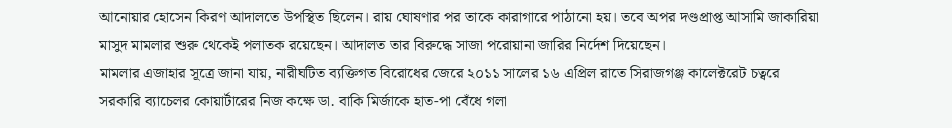আনোয়ার হোসেন কিরণ আদালতে উপস্থিত ছিলেন। রায় ঘোষণার পর তাকে কারাগারে পাঠানো হয়। তবে অপর দণ্ডপ্রাপ্ত আসামি জাকারিয়া মাসুদ মামলার শুরু থেকেই পলাতক রয়েছেন। আদালত তার বিরুদ্ধে সাজা পরোয়ানা জারির নির্দেশ দিয়েছেন।
মামলার এজাহার সূত্রে জানা যায়, নারীঘটিত ব্যক্তিগত বিরোধের জেরে ২০১১ সালের ১৬ এপ্রিল রাতে সিরাজগঞ্জ কালেক্টরেট চত্বরে সরকারি ব্যাচেলর কোয়ার্টারের নিজ কক্ষে ডা. বাকি মির্জাকে হাত-পা বেঁধে গলা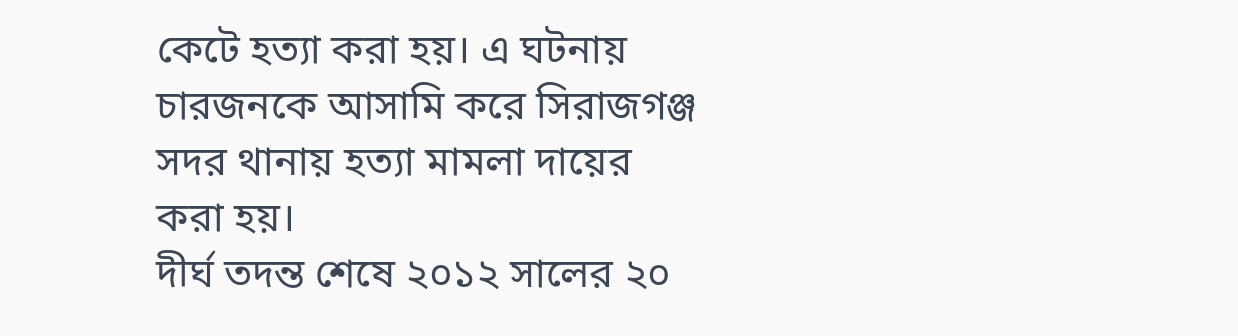কেটে হত্যা করা হয়। এ ঘটনায় চারজনকে আসামি করে সিরাজগঞ্জ সদর থানায় হত্যা মামলা দায়ের করা হয়।
দীর্ঘ তদন্ত শেষে ২০১২ সালের ২০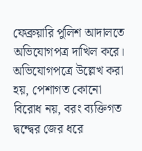ফেব্রুয়ারি পুলিশ আদালতে অভিযোগপত্র দাখিল করে। অভিযোগপত্রে উল্লেখ করা হয়, পেশাগত কোনো বিরোধ নয়, বরং ব্যক্তিগত দ্বন্দ্বের জের ধরে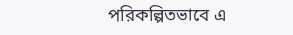পরিকল্পিতভাবে এ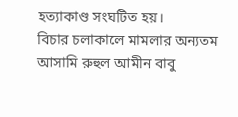হত্যাকাণ্ড সংঘটিত হয়।
বিচার চলাকালে মামলার অন্যতম আসামি রুহুল আমীন বাবু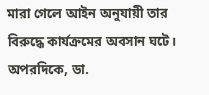মারা গেলে আইন অনুযায়ী তার বিরুদ্ধে কার্যক্রমের অবসান ঘটে। অপরদিকে, ডা.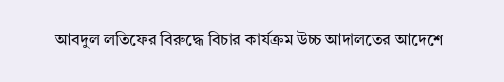আবদুল লতিফের বিরুদ্ধে বিচার কার্যক্রম উচ্চ আদালতের আদেশে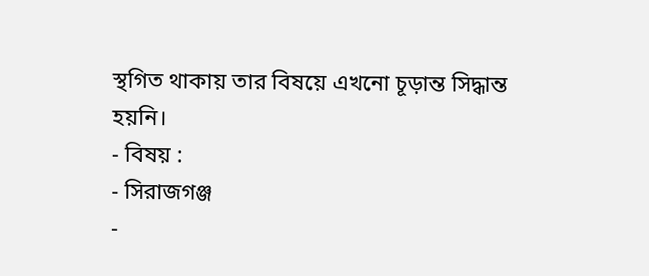স্থগিত থাকায় তার বিষয়ে এখনো চূড়ান্ত সিদ্ধান্ত হয়নি।
- বিষয় :
- সিরাজগঞ্জ
-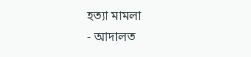হত্যা মামলা
- আদালত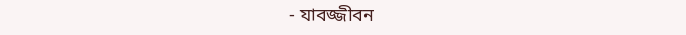- যাবজ্জীবন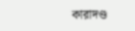কারাদণ্ড